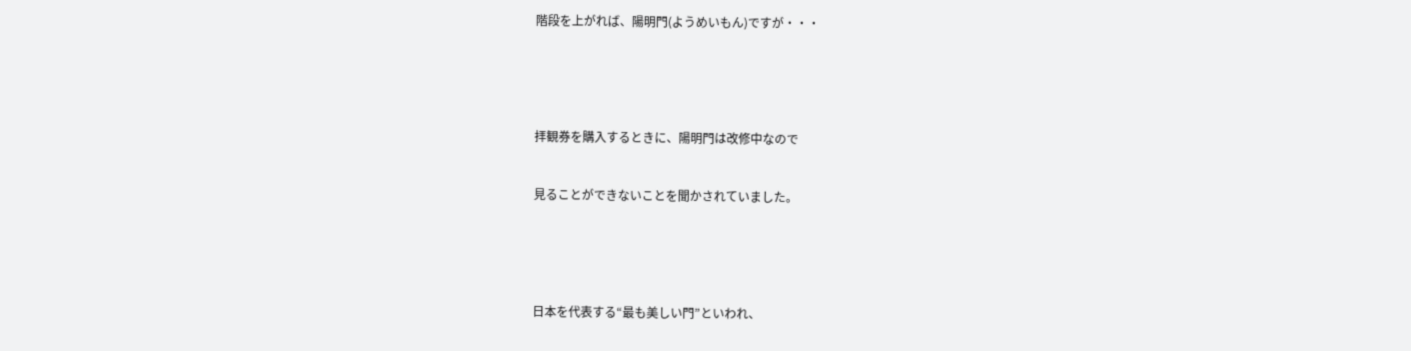階段を上がれば、陽明門(ようめいもん)ですが・・・





拝観券を購入するときに、陽明門は改修中なので


見ることができないことを聞かされていました。





日本を代表する“最も美しい門”といわれ、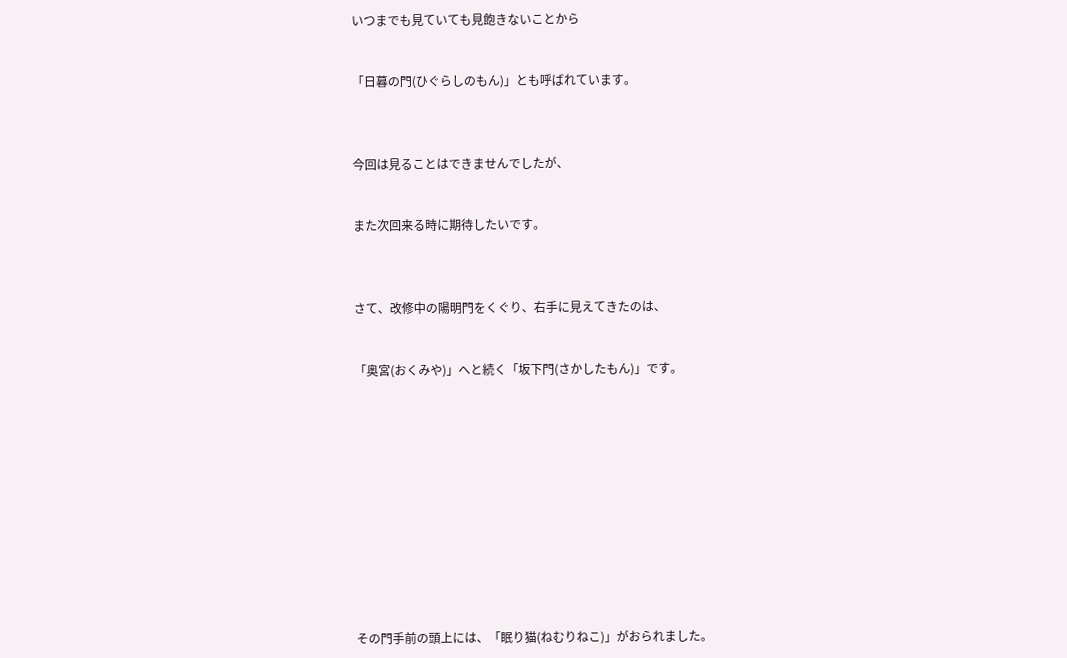いつまでも見ていても見飽きないことから


「日暮の門(ひぐらしのもん)」とも呼ばれています。



今回は見ることはできませんでしたが、


また次回来る時に期待したいです。



さて、改修中の陽明門をくぐり、右手に見えてきたのは、


「奥宮(おくみや)」へと続く「坂下門(さかしたもん)」です。












その門手前の頭上には、「眠り猫(ねむりねこ)」がおられました。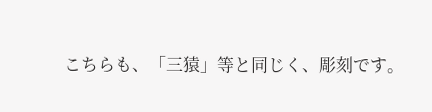こちらも、「三猿」等と同じく、彫刻です。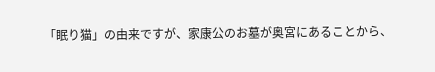「眠り猫」の由来ですが、家康公のお墓が奥宮にあることから、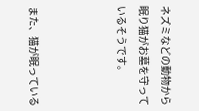ネズミなどの動物から眠り猫がお墓を守っているそうです。



また、猫が眠っている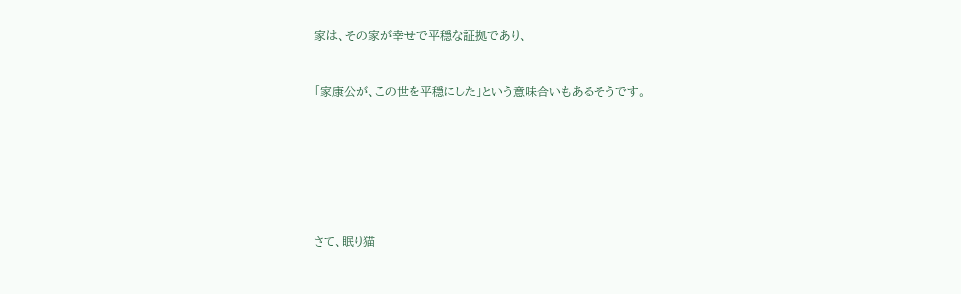家は、その家が幸せで平穏な証拠であり、


「家康公が、この世を平穏にした」という意味合いもあるそうです。







さて、眠り猫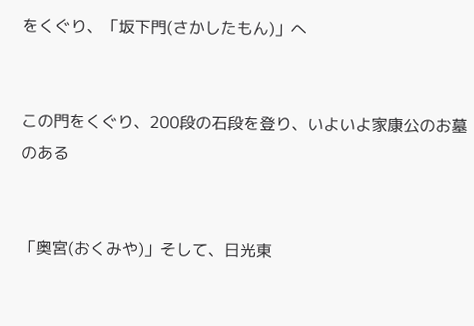をくぐり、「坂下門(さかしたもん)」へ


この門をくぐり、200段の石段を登り、いよいよ家康公のお墓のある


「奥宮(おくみや)」そして、日光東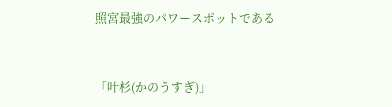照宮最強のパワースポットである


「叶杉(かのうすぎ)」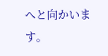へと向かいます。